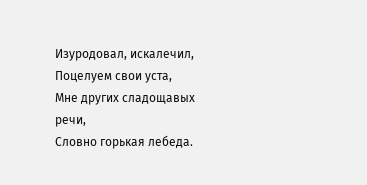Изуродовал, искалечил,
Поцелуем свои уста,
Мне других сладощавых речи,
Словно горькая лебеда.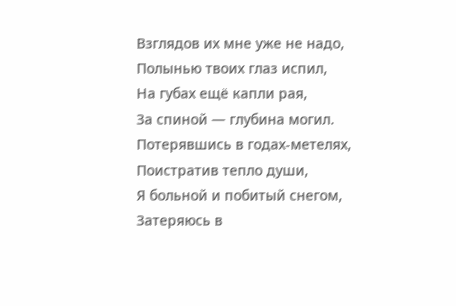Взглядов их мне уже не надо,
Полынью твоих глаз испил,
На губах ещё капли рая,
За спиной — глубина могил.
Потерявшись в годах-метелях,
Поистратив тепло души,
Я больной и побитый снегом,
Затеряюсь в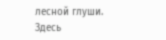лесной глуши.
Здесь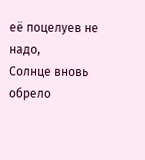её поцелуев не надо,
Солнце вновь обрело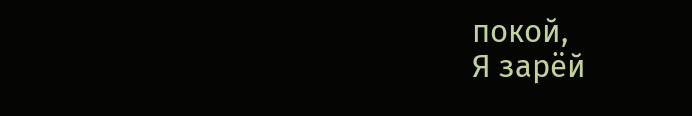покой,
Я зарёй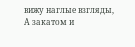вижу наглые взгляды,
А закатом и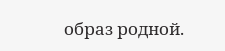образ родной.